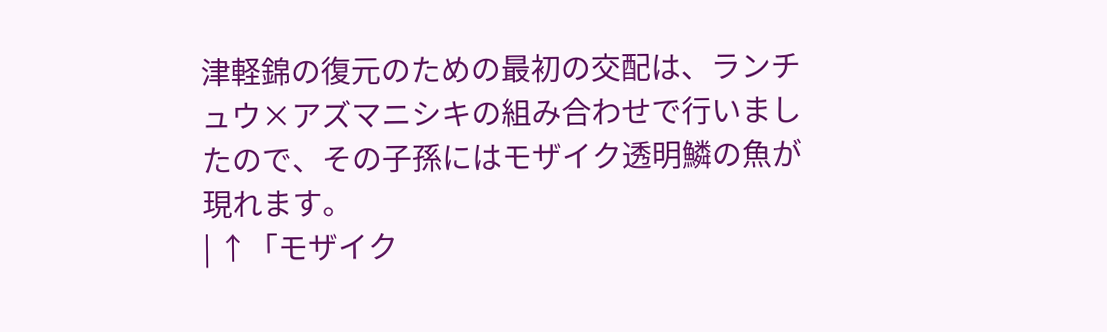津軽錦の復元のための最初の交配は、ランチュウ×アズマニシキの組み合わせで行いましたので、その子孫にはモザイク透明鱗の魚が現れます。
| ↑「モザイク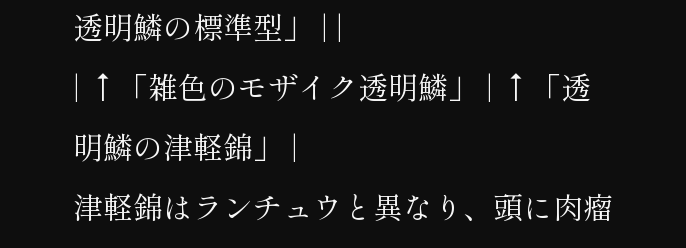透明鱗の標準型」 | |
| ↑「雑色のモザイク透明鱗」 | ↑「透明鱗の津軽錦」 |
津軽錦はランチュウと異なり、頭に肉瘤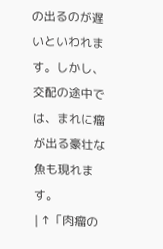の出るのが遅いといわれます。しかし、交配の途中では、まれに瘤が出る豪壮な魚も現れます。
| ↑「肉瘤の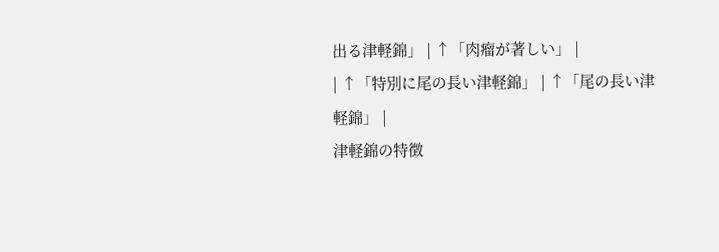出る津軽錦」 | ↑「肉瘤が著しい」 |
| ↑「特別に尾の長い津軽錦」 | ↑「尾の長い津軽錦」 |
津軽錦の特徴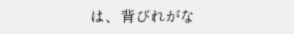は、背びれがな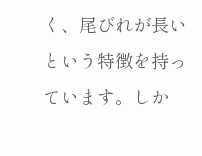く、尾びれが長いという特徴を持っています。しか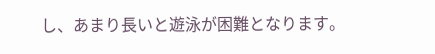し、あまり長いと遊泳が困難となります。